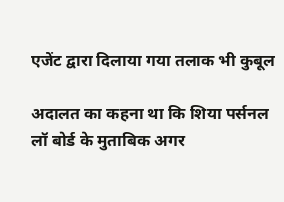एजेंट द्वारा दिलाया गया तलाक भी कुबूल

अदालत का कहना था कि शिया पर्सनल लॉ बोर्ड के मुताबिक अगर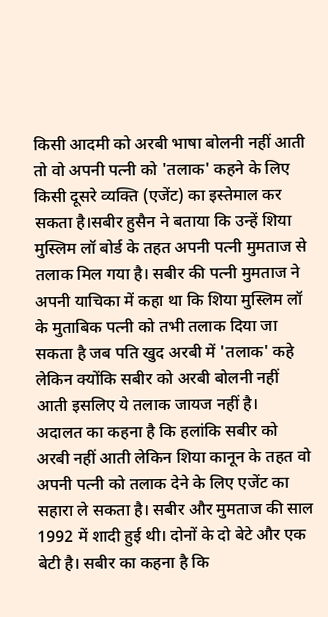किसी आदमी को अरबी भाषा बोलनी नहीं आती तो वो अपनी पत्नी को 'तलाक' कहने के लिए किसी दूसरे व्यक्ति (एजेंट) का इस्तेमाल कर सकता है।सबीर हुसैन ने बताया कि उन्हें शिया मुस्लिम लॉ बोर्ड के तहत अपनी पत्नी मुमताज से तलाक मिल गया है। सबीर की पत्नी मुमताज ने अपनी याचिका में कहा था कि शिया मुस्लिम लॉ के मुताबिक पत्नी को तभी तलाक दिया जा सकता है जब पति खुद अरबी में 'तलाक' कहे लेकिन क्योंकि सबीर को अरबी बोलनी नहीं आती इसलिए ये तलाक जायज नहीं है।
अदालत का कहना है कि हलांकि सबीर को अरबी नहीं आती लेकिन शिया कानून के तहत वो अपनी पत्नी को तलाक देने के लिए एजेंट का सहारा ले सकता है। सबीर और मुमताज की साल 1992 में शादी हुई थी। दोनों के दो बेटे और एक बेटी है। सबीर का कहना है कि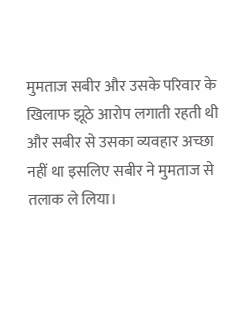मुमताज सबीर और उसके परिवार के खिलाफ झूठे आरोप लगाती रहती थी और सबीर से उसका व्यवहार अच्छा नहीं था इसलिए सबीर ने मुमताज से तलाक ले लिया।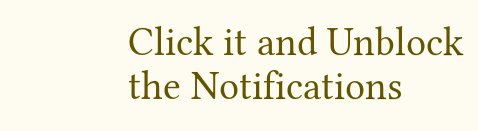Click it and Unblock the Notifications